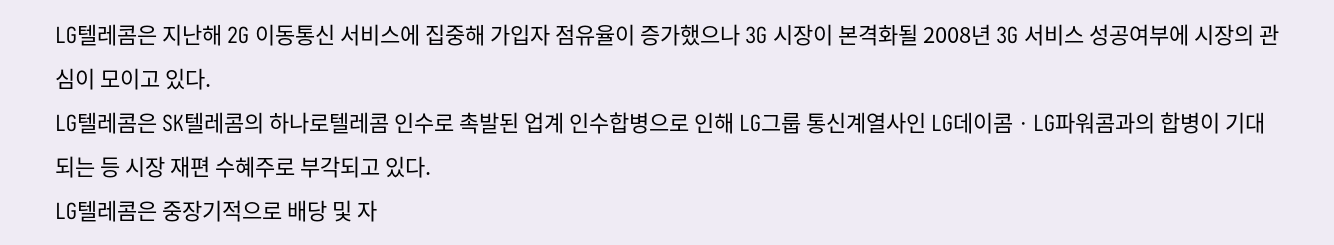LG텔레콤은 지난해 2G 이동통신 서비스에 집중해 가입자 점유율이 증가했으나 3G 시장이 본격화될 2008년 3G 서비스 성공여부에 시장의 관심이 모이고 있다.
LG텔레콤은 SK텔레콤의 하나로텔레콤 인수로 촉발된 업계 인수합병으로 인해 LG그룹 통신계열사인 LG데이콤ㆍLG파워콤과의 합병이 기대되는 등 시장 재편 수혜주로 부각되고 있다.
LG텔레콤은 중장기적으로 배당 및 자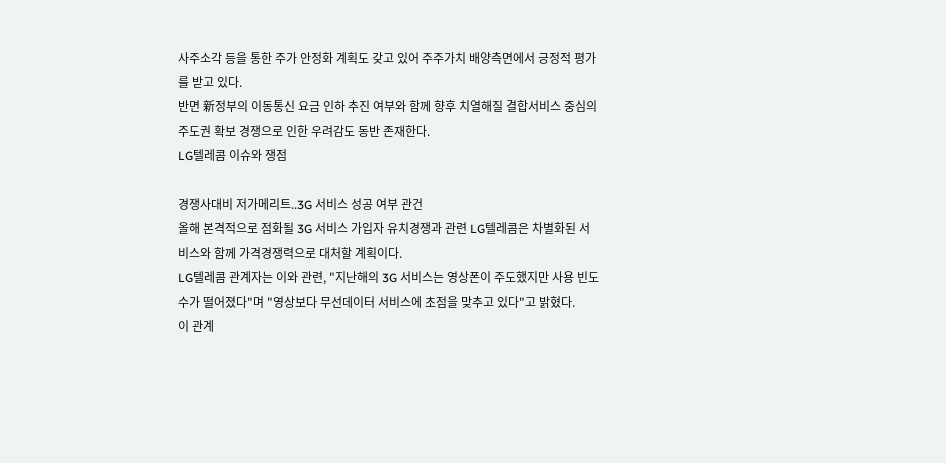사주소각 등을 통한 주가 안정화 계획도 갖고 있어 주주가치 배양측면에서 긍정적 평가를 받고 있다.
반면 新정부의 이동통신 요금 인하 추진 여부와 함께 향후 치열해질 결합서비스 중심의 주도권 확보 경쟁으로 인한 우려감도 동반 존재한다.
LG텔레콤 이슈와 쟁점

경쟁사대비 저가메리트..3G 서비스 성공 여부 관건
올해 본격적으로 점화될 3G 서비스 가입자 유치경쟁과 관련 LG텔레콤은 차별화된 서비스와 함께 가격경쟁력으로 대처할 계획이다.
LG텔레콤 관계자는 이와 관련, "지난해의 3G 서비스는 영상폰이 주도했지만 사용 빈도수가 떨어졌다"며 "영상보다 무선데이터 서비스에 초점을 맞추고 있다"고 밝혔다.
이 관계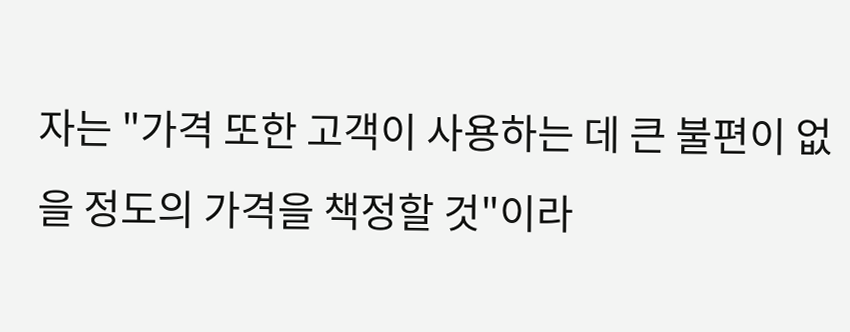자는 "가격 또한 고객이 사용하는 데 큰 불편이 없을 정도의 가격을 책정할 것"이라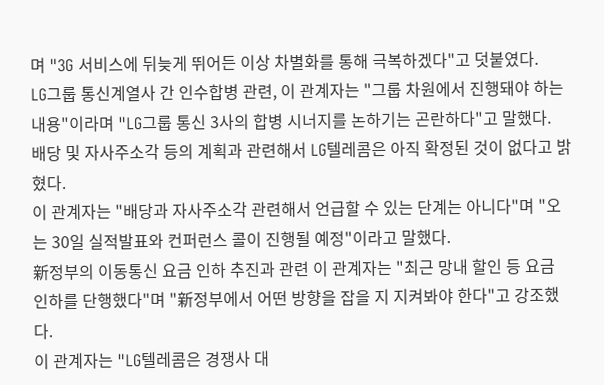며 "3G 서비스에 뒤늦게 뛰어든 이상 차별화를 통해 극복하겠다"고 덧붙였다.
LG그룹 통신계열사 간 인수합병 관련, 이 관계자는 "그룹 차원에서 진행돼야 하는 내용"이라며 "LG그룹 통신 3사의 합병 시너지를 논하기는 곤란하다"고 말했다.
배당 및 자사주소각 등의 계획과 관련해서 LG텔레콤은 아직 확정된 것이 없다고 밝혔다.
이 관계자는 "배당과 자사주소각 관련해서 언급할 수 있는 단계는 아니다"며 "오는 30일 실적발표와 컨퍼런스 콜이 진행될 예정"이라고 말했다.
新정부의 이동통신 요금 인하 추진과 관련 이 관계자는 "최근 망내 할인 등 요금 인하를 단행했다"며 "新정부에서 어떤 방향을 잡을 지 지켜봐야 한다"고 강조했다.
이 관계자는 "LG텔레콤은 경쟁사 대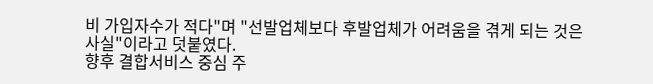비 가입자수가 적다"며 "선발업체보다 후발업체가 어려움을 겪게 되는 것은 사실"이라고 덧붙였다.
향후 결합서비스 중심 주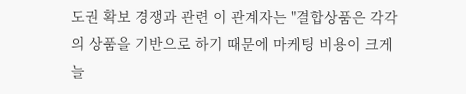도권 확보 경쟁과 관련 이 관계자는 "결합상품은 각각의 상품을 기반으로 하기 때문에 마케팅 비용이 크게 늘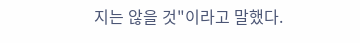지는 않을 것"이라고 말했다.